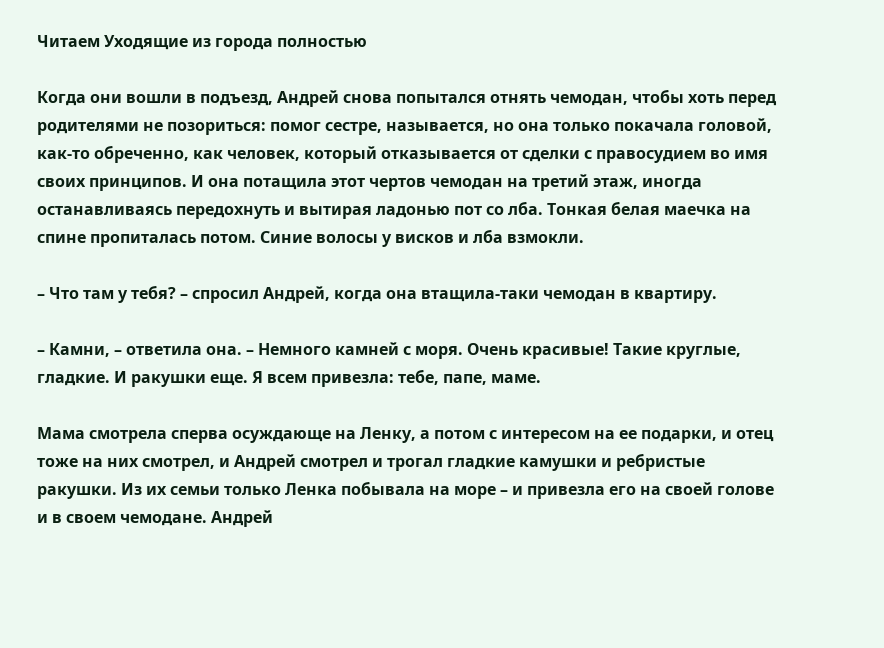Читаем Уходящие из города полностью

Когда они вошли в подъезд, Андрей снова попытался отнять чемодан, чтобы хоть перед родителями не позориться: помог сестре, называется, но она только покачала головой, как-то обреченно, как человек, который отказывается от сделки с правосудием во имя своих принципов. И она потащила этот чертов чемодан на третий этаж, иногда останавливаясь передохнуть и вытирая ладонью пот со лба. Тонкая белая маечка на спине пропиталась потом. Синие волосы у висков и лба взмокли.

– Что там у тебя? – спросил Андрей, когда она втащила-таки чемодан в квартиру.

– Камни, – ответила она. – Немного камней с моря. Очень красивые! Такие круглые, гладкие. И ракушки еще. Я всем привезла: тебе, папе, маме.

Мама смотрела сперва осуждающе на Ленку, а потом с интересом на ее подарки, и отец тоже на них смотрел, и Андрей смотрел и трогал гладкие камушки и ребристые ракушки. Из их семьи только Ленка побывала на море – и привезла его на своей голове и в своем чемодане. Андрей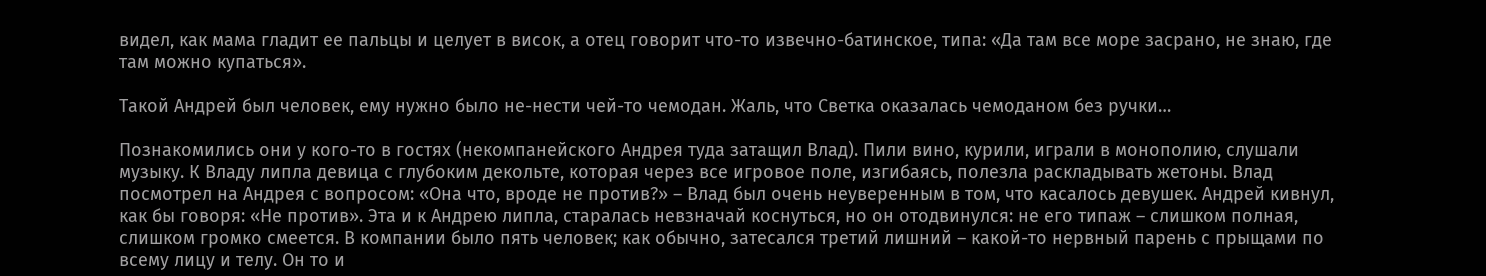видел, как мама гладит ее пальцы и целует в висок, а отец говорит что-то извечно-батинское, типа: «Да там все море засрано, не знаю, где там можно купаться».

Такой Андрей был человек, ему нужно было не-нести чей-то чемодан. Жаль, что Светка оказалась чемоданом без ручки…

Познакомились они у кого-то в гостях (некомпанейского Андрея туда затащил Влад). Пили вино, курили, играли в монополию, слушали музыку. К Владу липла девица с глубоким декольте, которая через все игровое поле, изгибаясь, полезла раскладывать жетоны. Влад посмотрел на Андрея с вопросом: «Она что, вроде не против?» – Влад был очень неуверенным в том, что касалось девушек. Андрей кивнул, как бы говоря: «Не против». Эта и к Андрею липла, старалась невзначай коснуться, но он отодвинулся: не его типаж – слишком полная, слишком громко смеется. В компании было пять человек; как обычно, затесался третий лишний – какой-то нервный парень с прыщами по всему лицу и телу. Он то и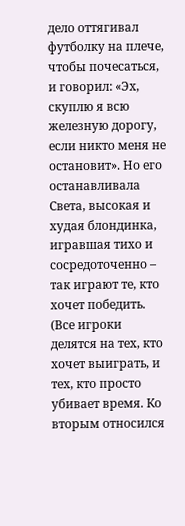дело оттягивал футболку на плече, чтобы почесаться, и говорил: «Эх, скуплю я всю железную дорогу, если никто меня не остановит». Но его останавливала Света, высокая и худая блондинка, игравшая тихо и сосредоточенно – так играют те, кто хочет победить. (Все игроки делятся на тех, кто хочет выиграть, и тех, кто просто убивает время. Ко вторым относился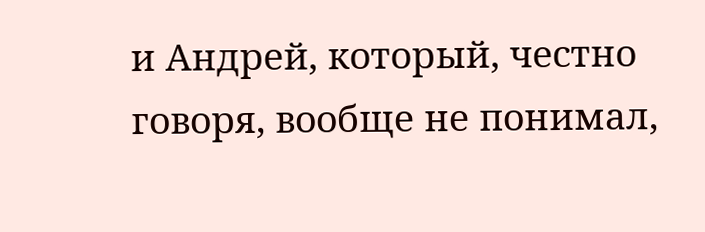и Андрей, который, честно говоря, вообще не понимал,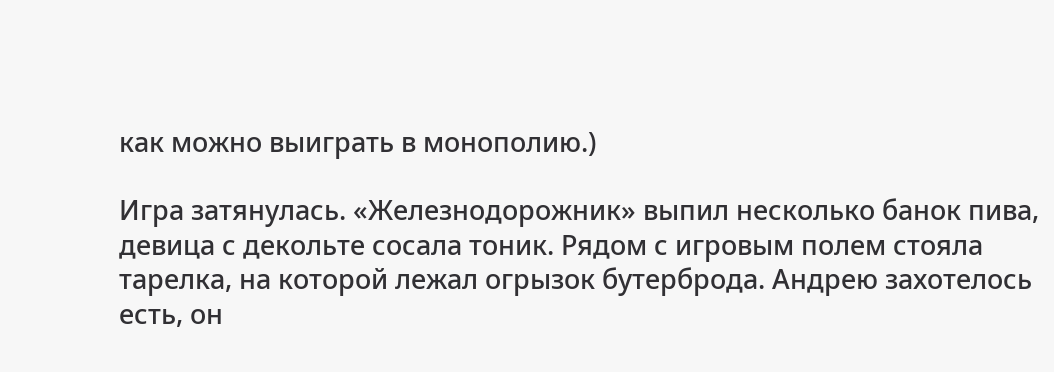как можно выиграть в монополию.)

Игра затянулась. «Железнодорожник» выпил несколько банок пива, девица с декольте сосала тоник. Рядом с игровым полем стояла тарелка, на которой лежал огрызок бутерброда. Андрею захотелось есть, он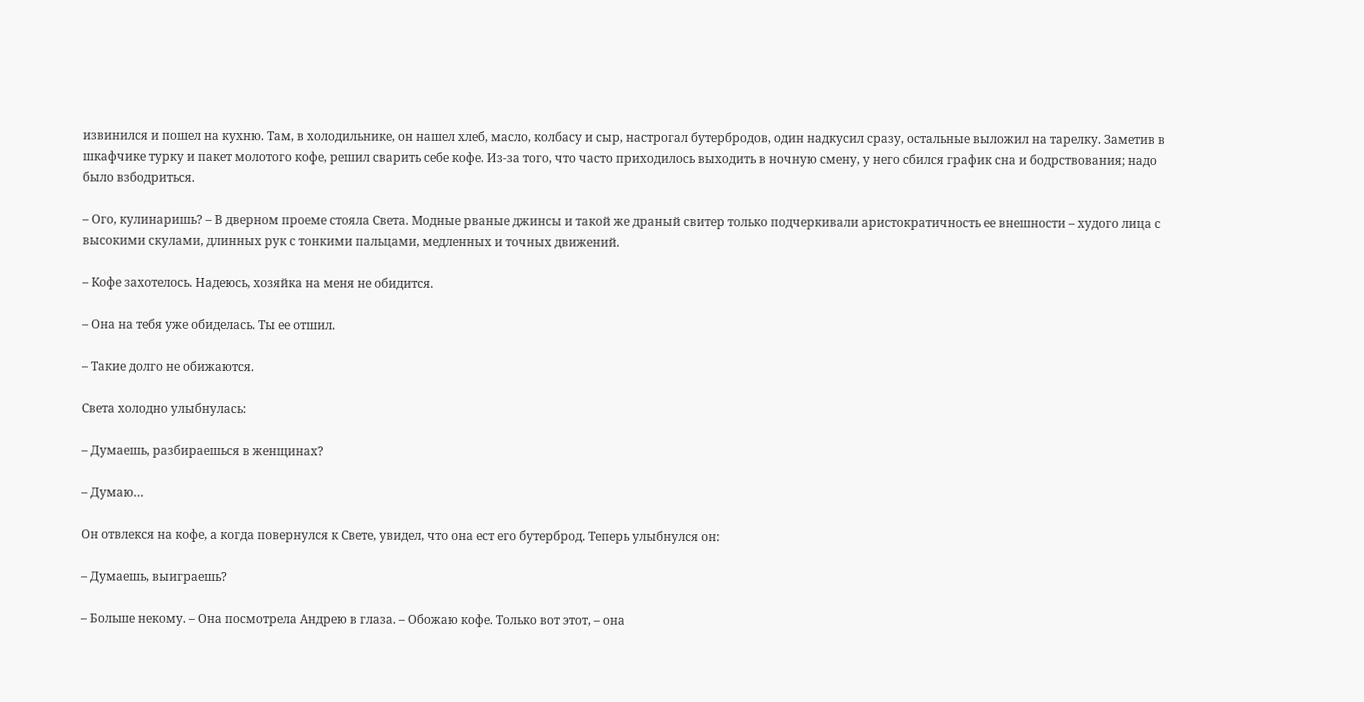извинился и пошел на кухню. Там, в холодильнике, он нашел хлеб, масло, колбасу и сыр, настрогал бутербродов, один надкусил сразу, остальные выложил на тарелку. Заметив в шкафчике турку и пакет молотого кофе, решил сварить себе кофе. Из-за того, что часто приходилось выходить в ночную смену, у него сбился график сна и бодрствования; надо было взбодриться.

– Ого, кулинаришь? – В дверном проеме стояла Света. Модные рваные джинсы и такой же драный свитер только подчеркивали аристократичность ее внешности – худого лица с высокими скулами, длинных рук с тонкими пальцами, медленных и точных движений.

– Кофе захотелось. Надеюсь, хозяйка на меня не обидится.

– Она на тебя уже обиделась. Ты ее отшил.

– Такие долго не обижаются.

Света холодно улыбнулась:

– Думаешь, разбираешься в женщинах?

– Думаю…

Он отвлекся на кофе, а когда повернулся к Свете, увидел, что она ест его бутерброд. Теперь улыбнулся он:

– Думаешь, выиграешь?

– Больше некому. – Она посмотрела Андрею в глаза. – Обожаю кофе. Только вот этот, – она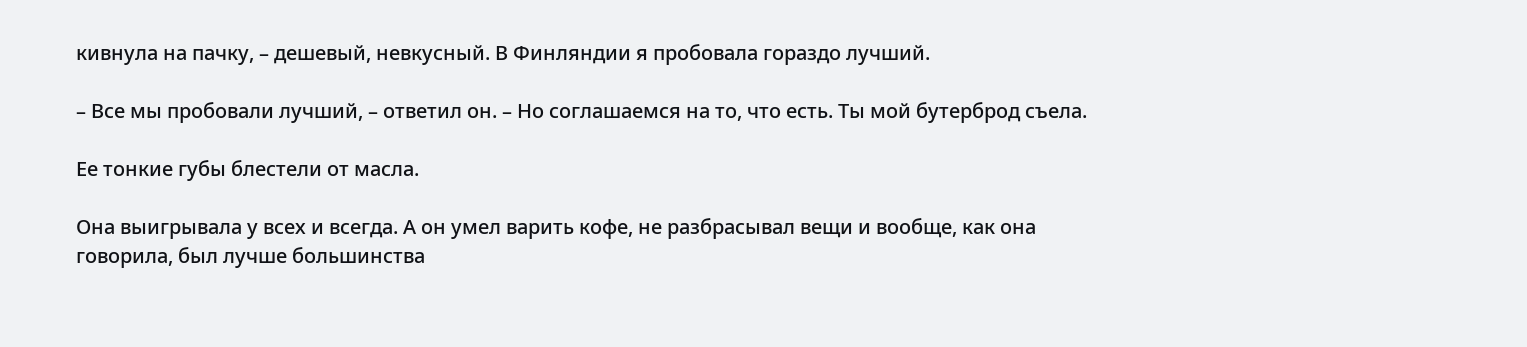кивнула на пачку, – дешевый, невкусный. В Финляндии я пробовала гораздо лучший.

– Все мы пробовали лучший, – ответил он. – Но соглашаемся на то, что есть. Ты мой бутерброд съела.

Ее тонкие губы блестели от масла.

Она выигрывала у всех и всегда. А он умел варить кофе, не разбрасывал вещи и вообще, как она говорила, был лучше большинства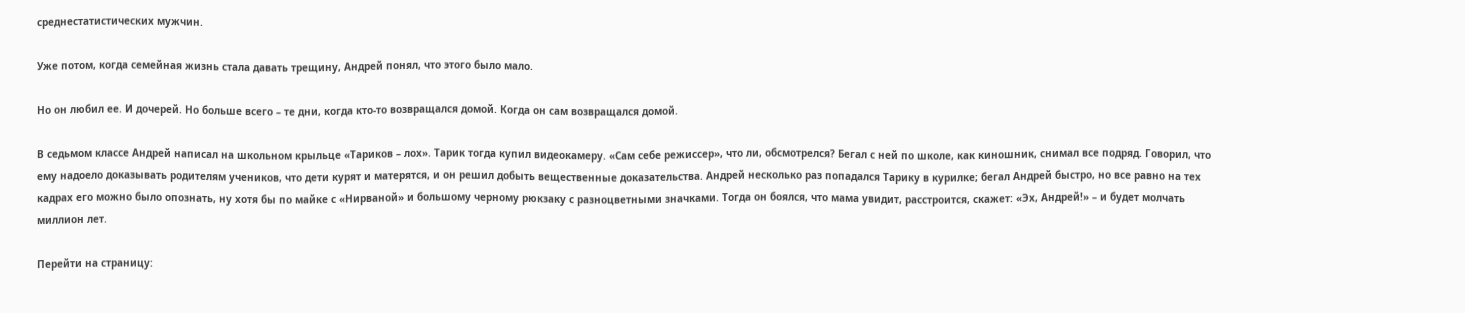среднестатистических мужчин.

Уже потом, когда семейная жизнь стала давать трещину, Андрей понял, что этого было мало.

Но он любил ее. И дочерей. Но больше всего – те дни, когда кто-то возвращался домой. Когда он сам возвращался домой.

В седьмом классе Андрей написал на школьном крыльце «Тариков – лох». Тарик тогда купил видеокамеру. «Сам себе режиссер», что ли, обсмотрелся? Бегал с ней по школе, как киношник, снимал все подряд. Говорил, что ему надоело доказывать родителям учеников, что дети курят и матерятся, и он решил добыть вещественные доказательства. Андрей несколько раз попадался Тарику в курилке; бегал Андрей быстро, но все равно на тех кадрах его можно было опознать, ну хотя бы по майке с «Нирваной» и большому черному рюкзаку с разноцветными значками. Тогда он боялся, что мама увидит, расстроится, скажет: «Эх, Андрей!» – и будет молчать миллион лет.

Перейти на страницу: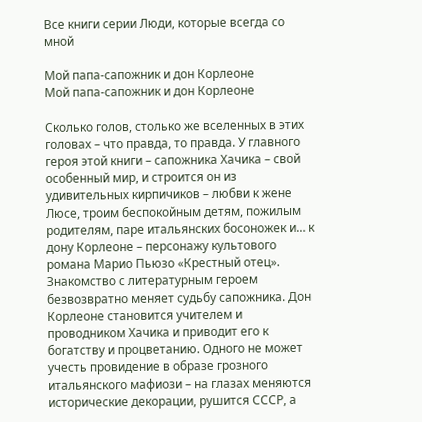Все книги серии Люди, которые всегда со мной

Мой папа-сапожник и дон Корлеоне
Мой папа-сапожник и дон Корлеоне

Сколько голов, столько же вселенных в этих головах – что правда, то правда. У главного героя этой книги – сапожника Хачика – свой особенный мир, и строится он из удивительных кирпичиков – любви к жене Люсе, троим беспокойным детям, пожилым родителям, паре итальянских босоножек и… к дону Корлеоне – персонажу культового романа Марио Пьюзо «Крестный отец». Знакомство с литературным героем безвозвратно меняет судьбу сапожника. Дон Корлеоне становится учителем и проводником Хачика и приводит его к богатству и процветанию. Одного не может учесть провидение в образе грозного итальянского мафиози – на глазах меняются исторические декорации, рушится СССР, а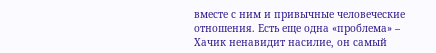вместе с ним и привычные человеческие отношения. Есть еще одна «проблема» – Хачик ненавидит насилие, он самый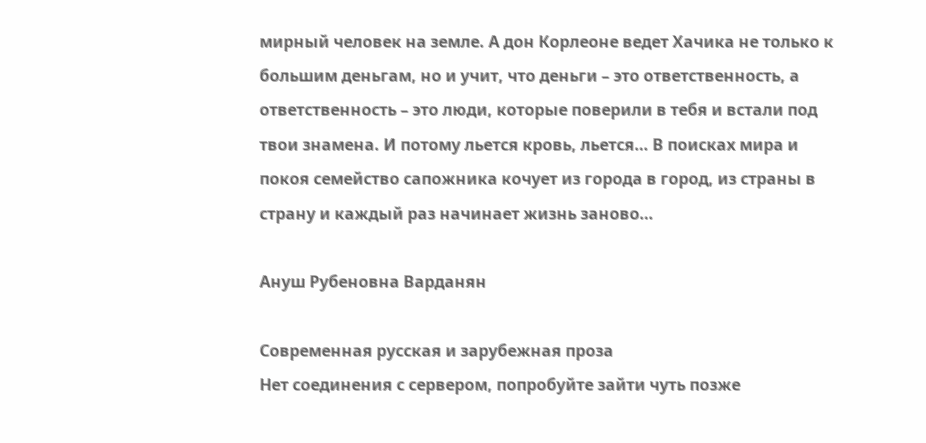мирный человек на земле. А дон Корлеоне ведет Хачика не только к большим деньгам, но и учит, что деньги – это ответственность, а ответственность – это люди, которые поверили в тебя и встали под твои знамена. И потому льется кровь, льется… В поисках мира и покоя семейство сапожника кочует из города в город, из страны в страну и каждый раз начинает жизнь заново…

Ануш Рубеновна Варданян

Современная русская и зарубежная проза
Нет соединения с сервером, попробуйте зайти чуть позже